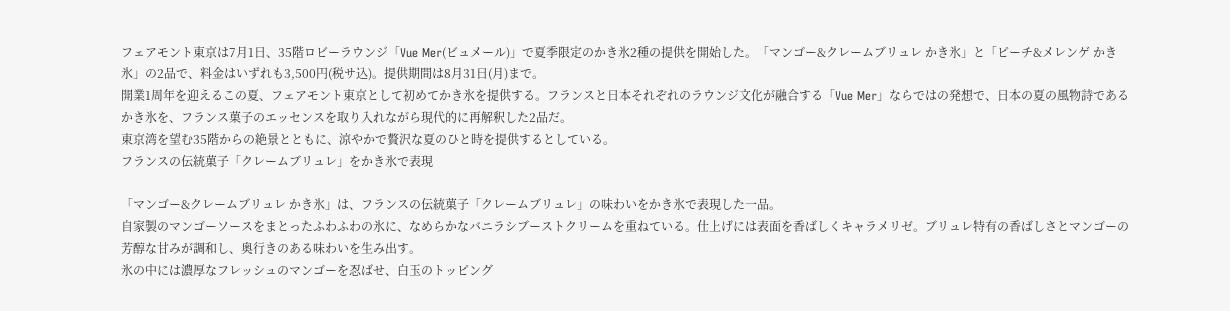フェアモント東京は7月1日、35階ロビーラウンジ「Vue Mer(ビュメール)」で夏季限定のかき氷2種の提供を開始した。「マンゴー&クレームブリュレ かき氷」と「ピーチ&メレンゲ かき氷」の2品で、料金はいずれも3,500円(税サ込)。提供期間は8月31日(月)まで。
開業1周年を迎えるこの夏、フェアモント東京として初めてかき氷を提供する。フランスと日本それぞれのラウンジ文化が融合する「Vue Mer」ならではの発想で、日本の夏の風物詩であるかき氷を、フランス菓子のエッセンスを取り入れながら現代的に再解釈した2品だ。
東京湾を望む35階からの絶景とともに、涼やかで贅沢な夏のひと時を提供するとしている。
フランスの伝統菓子「クレームブリュレ」をかき氷で表現

「マンゴー&クレームブリュレ かき氷」は、フランスの伝統菓子「クレームブリュレ」の味わいをかき氷で表現した一品。
自家製のマンゴーソースをまとったふわふわの氷に、なめらかなバニラシブーストクリームを重ねている。仕上げには表面を香ばしくキャラメリゼ。ブリュレ特有の香ばしさとマンゴーの芳醇な甘みが調和し、奥行きのある味わいを生み出す。
氷の中には濃厚なフレッシュのマンゴーを忍ばせ、白玉のトッピング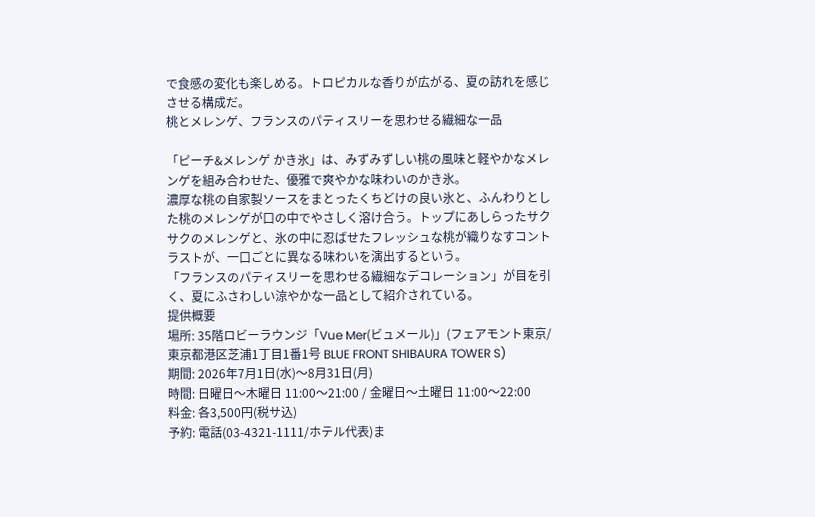で食感の変化も楽しめる。トロピカルな香りが広がる、夏の訪れを感じさせる構成だ。
桃とメレンゲ、フランスのパティスリーを思わせる繊細な一品

「ピーチ&メレンゲ かき氷」は、みずみずしい桃の風味と軽やかなメレンゲを組み合わせた、優雅で爽やかな味わいのかき氷。
濃厚な桃の自家製ソースをまとったくちどけの良い氷と、ふんわりとした桃のメレンゲが口の中でやさしく溶け合う。トップにあしらったサクサクのメレンゲと、氷の中に忍ばせたフレッシュな桃が織りなすコントラストが、一口ごとに異なる味わいを演出するという。
「フランスのパティスリーを思わせる繊細なデコレーション」が目を引く、夏にふさわしい涼やかな一品として紹介されている。
提供概要
場所: 35階ロビーラウンジ「Vue Mer(ビュメール)」(フェアモント東京/東京都港区芝浦1丁目1番1号 BLUE FRONT SHIBAURA TOWER S)
期間: 2026年7月1日(水)〜8月31日(月)
時間: 日曜日〜木曜日 11:00〜21:00 / 金曜日〜土曜日 11:00〜22:00
料金: 各3,500円(税サ込)
予約: 電話(03-4321-1111/ホテル代表)ま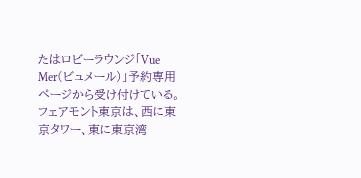たはロビーラウンジ「Vue Mer(ビュメール)」予約専用ページから受け付けている。
フェアモント東京は、西に東京タワー、東に東京湾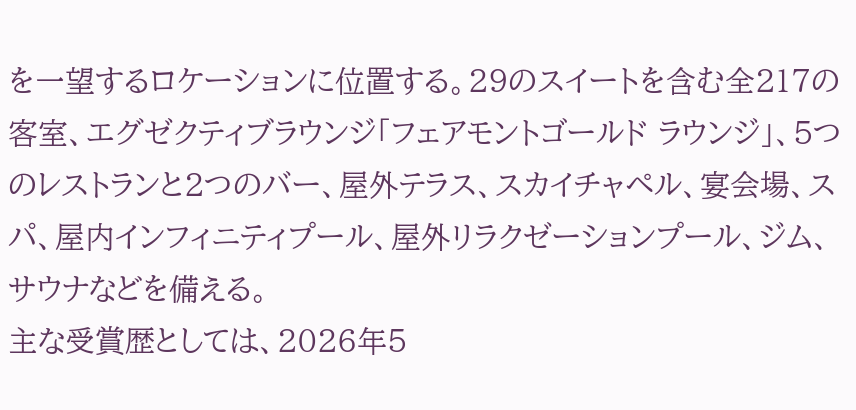を一望するロケーションに位置する。29のスイートを含む全217の客室、エグゼクティブラウンジ「フェアモントゴールド ラウンジ」、5つのレストランと2つのバー、屋外テラス、スカイチャペル、宴会場、スパ、屋内インフィニティプール、屋外リラクゼーションプール、ジム、サウナなどを備える。
主な受賞歴としては、2026年5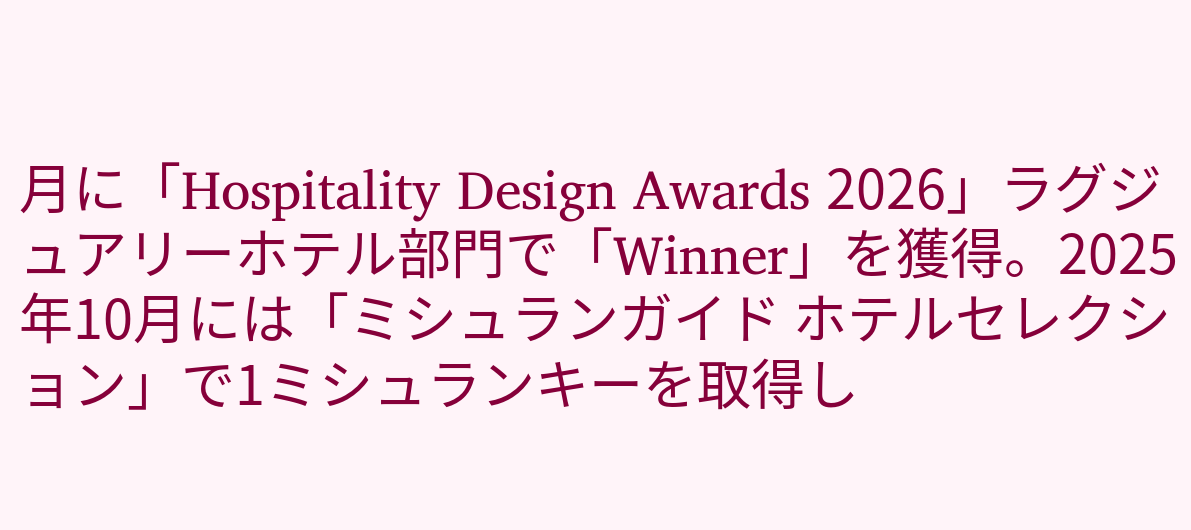月に「Hospitality Design Awards 2026」ラグジュアリーホテル部門で「Winner」を獲得。2025年10月には「ミシュランガイド ホテルセレクション」で1ミシュランキーを取得し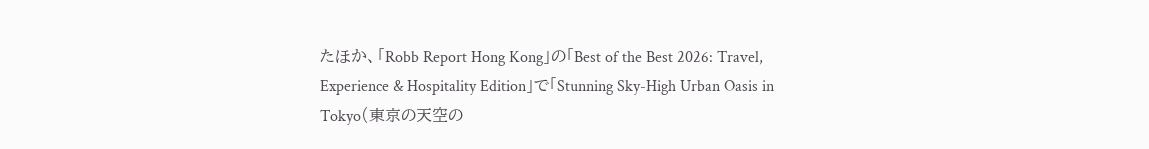たほか、「Robb Report Hong Kong」の「Best of the Best 2026: Travel, Experience & Hospitality Edition」で「Stunning Sky-High Urban Oasis in Tokyo(東京の天空の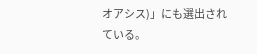オアシス)」にも選出されている。